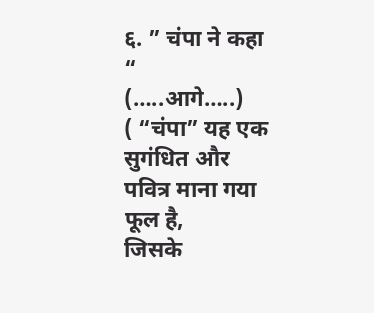६. ” चंपा ने कहा “
(…..आगे…..)
( “चंपा” यह एक सुगंधित और पवित्र माना गया फूल है,
जिसके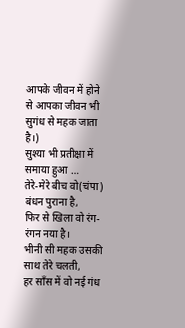आपके जीवन में होने से आपका जीवन भी सुगंध से महक जाता है।)
सुश्या भी प्रतीक्षा में समाया हुआ …
तेरे-मेरे बीच वो(चंपा) बंधन पुराना है,
फिर से खिला वो रंग-रंगन नया है।
भीनी सी महक उसकी साथ तेरे चलती,
हर साँस में वो नई गंध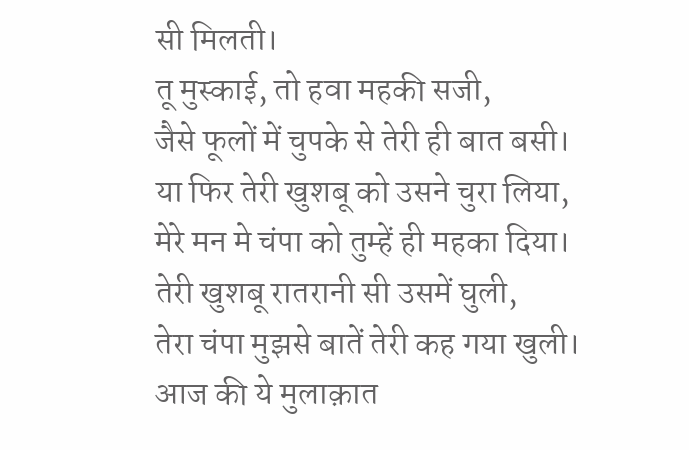सी मिलती।
तू मुस्काई, तो हवा महकी सजी,
जैसे फूलों में चुपके से तेरी ही बात बसी।
या फिर तेरी खुशबू को उसने चुरा लिया,
मेरे मन मे चंपा को तुम्हें ही महका दिया।
तेरी खुशबू रातरानी सी उसमें घुली,
तेरा चंपा मुझसे बातें तेरी कह गया खुली।
आज की ये मुलाक़ात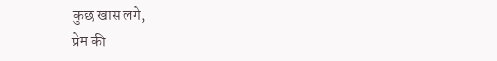कुछ खास लगे,
प्रेम की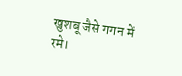खुशबू जैसे गगन में रमे।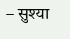– सुश्या